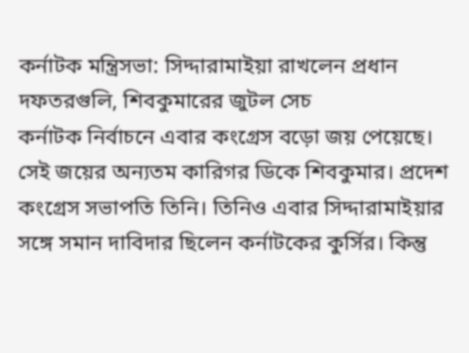কর্নাটক মন্ত্রিসভা: সিদ্দারামাইয়া রাখলেন প্রধান দফতরগুলি, শিবকুমারের জুটল সেচ
কর্নাটক নির্বাচনে এবার কংগ্রেস বড়ো জয় পেয়েছে। সেই জয়ের অন্যতম কারিগর ডিকে শিবকুমার। প্রদেশ কংগ্রেস সভাপতি তিনি। তিনিও এবার সিদ্দারামাইয়ার সঙ্গে সমান দাবিদার ছিলেন কর্নাটকের কুর্সির। কিন্তু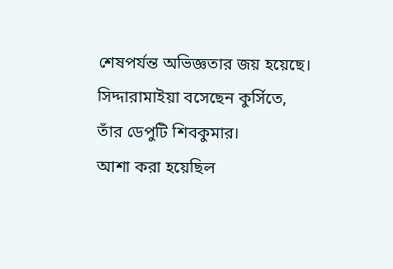শেষপর্যন্ত অভিজ্ঞতার জয় হয়েছে। সিদ্দারামাইয়া বসেছেন কুর্সিতে, তাঁর ডেপুটি শিবকুমার।
আশা করা হয়েছিল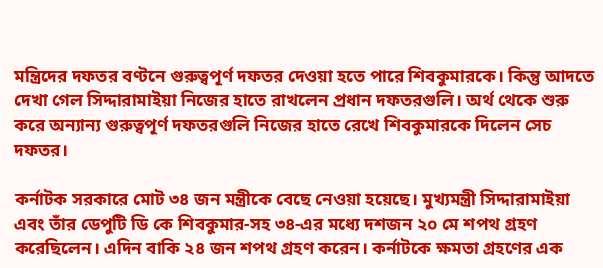মন্ত্রিদের দফতর বণ্টনে গুরুত্বপূর্ণ দফতর দেওয়া হতে পারে শিবকুমারকে। কিন্তু আদতে দেখা গেল সিদ্দারামাইয়া নিজের হাতে রাখলেন প্রধান দফতরগুলি। অর্থ থেকে শুরু করে অন্যান্য গুরুত্বপূর্ণ দফতরগুলি নিজের হাতে রেখে শিবকুমারকে দিলেন সেচ দফতর।

কর্নাটক সরকারে মোট ৩৪ জন মন্ত্রীকে বেছে নেওয়া হয়েছে। মুখ্যমন্ত্রী সিদ্দারামাইয়া এবং তাঁর ডেপুটি ডি কে শিবকুমার-সহ ৩৪-এর মধ্যে দশজন ২০ মে শপথ গ্রহণ করেছিলেন। এদিন বাকি ২৪ জন শপথ গ্রহণ করেন। কর্নাটকে ক্ষমতা গ্রহণের এক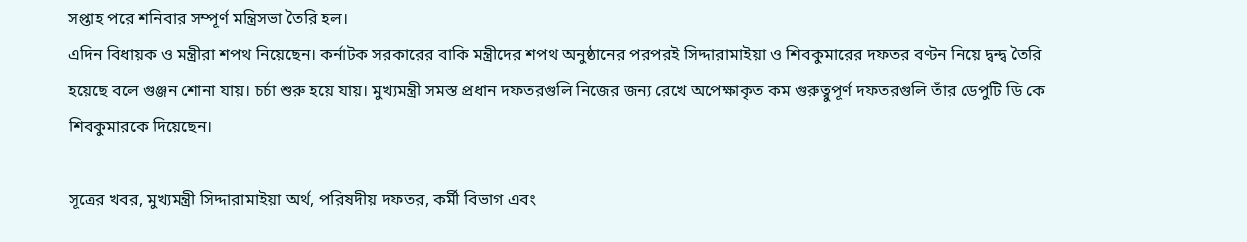সপ্তাহ পরে শনিবার সম্পূর্ণ মন্ত্রিসভা তৈরি হল।
এদিন বিধায়ক ও মন্ত্রীরা শপথ নিয়েছেন। কর্নাটক সরকারের বাকি মন্ত্রীদের শপথ অনুষ্ঠানের পরপরই সিদ্দারামাইয়া ও শিবকুমারের দফতর বণ্টন নিয়ে দ্বন্দ্ব তৈরি হয়েছে বলে গুঞ্জন শোনা যায়। চর্চা শুরু হয়ে যায়। মুখ্যমন্ত্রী সমস্ত প্রধান দফতরগুলি নিজের জন্য রেখে অপেক্ষাকৃত কম গুরুত্বুপূর্ণ দফতরগুলি তাঁর ডেপুটি ডি কে শিবকুমারকে দিয়েছেন।

সূত্রের খবর, মুখ্যমন্ত্রী সিদ্দারামাইয়া অর্থ, পরিষদীয় দফতর, কর্মী বিভাগ এবং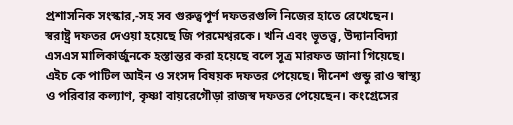প্রশাসনিক সংস্কার,-সহ সব গুরুত্বপূর্ণ দফতরগুলি নিজের হাতে রেখেছেন। স্বরাষ্ট্র দফতর দেওয়া হয়েছে জি পরমেশ্বরকে। খনি এবং ভূতত্ত্ব, উদ্যানবিদ্যা এসএস মালিকার্জুনকে হস্তান্তর করা হয়েছে বলে সূত্র মারফত জানা গিয়েছে।
এইচ কে পাটিল আইন ও সংসদ বিষয়ক দফতর পেয়েছে। দীনেশ গুন্ডু রাও স্বাস্থ্য ও পরিবার কল্যাণ, কৃষ্ণা বায়রেগৌড়া রাজস্ব দফতর পেয়েছেন। কংগ্রেসের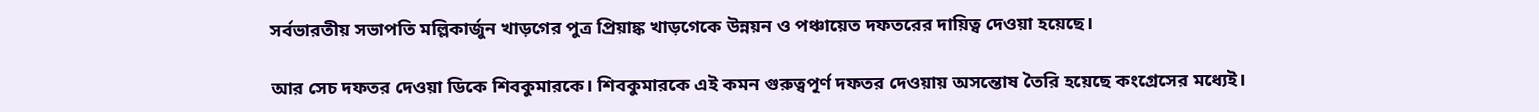সর্বভারতীয় সভাপতি মল্লিকার্জুন খাড়গের পুত্র প্রিয়াঙ্ক খাড়গেকে উন্নয়ন ও পঞ্চায়েত দফতরের দায়িত্ব দেওয়া হয়েছে।

আর সেচ দফতর দেওয়া ডিকে শিবকুমারকে। শিবকুমারকে এই কমন গুরুত্বপূর্ণ দফতর দেওয়ায় অসন্তোষ তৈরি হয়েছে কংগ্রেসের মধ্যেই।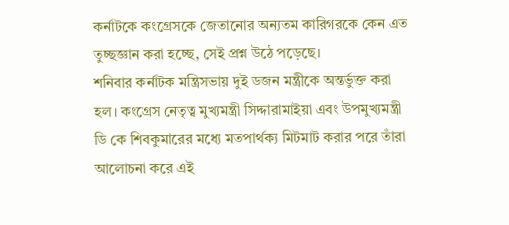কর্নাটকে কংগ্রেসকে জেতানোর অন্যতম কারিগরকে কেন এত তুচ্ছজ্ঞান করা হচ্ছে, সেই প্রশ্ন উঠে পড়েছে।
শনিবার কর্নাটক মন্ত্রিসভায় দুই ডজন মন্ত্রীকে অন্তর্ভুক্ত করা হল। কংগ্রেস নেতৃত্ব মুখ্যমন্ত্রী সিদ্দারামাইয়া এবং উপমুখ্যমন্ত্রী ডি কে শিবকুমারের মধ্যে মতপার্থক্য মিটমাট করার পরে তাঁরা আলোচনা করে এই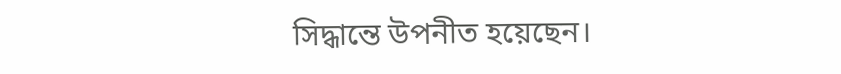সিদ্ধান্তে উপনীত হয়েছেন।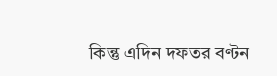কিন্তু এদিন দফতর বণ্টন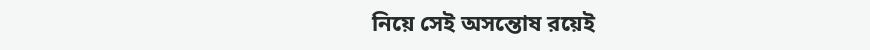নিয়ে সেই অসন্তোষ রয়েই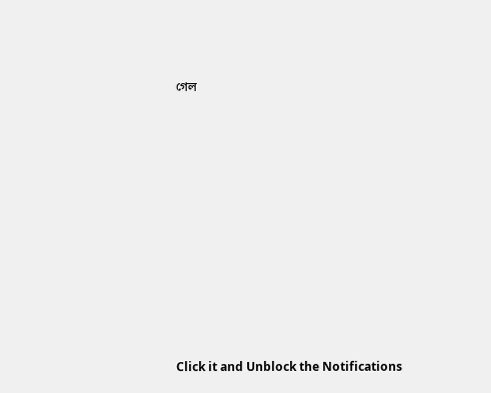গেল












Click it and Unblock the Notifications